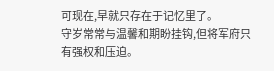可现在,早就只存在于记忆里了。
守岁常常与温馨和期盼挂钩,但将军府只有强权和压迫。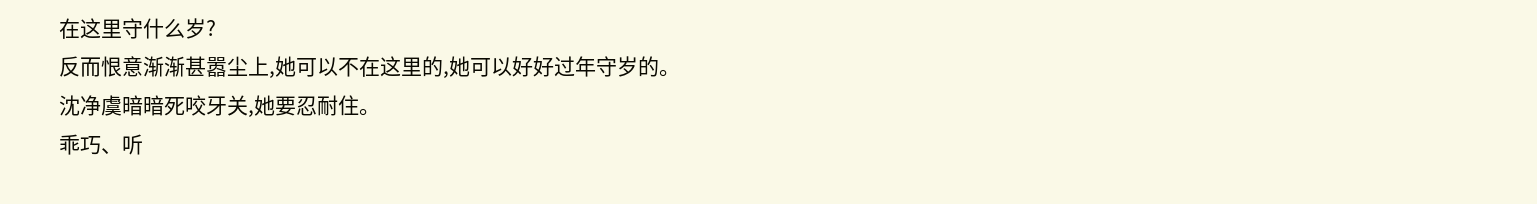在这里守什么岁?
反而恨意渐渐甚嚣尘上,她可以不在这里的,她可以好好过年守岁的。
沈净虞暗暗死咬牙关,她要忍耐住。
乖巧、听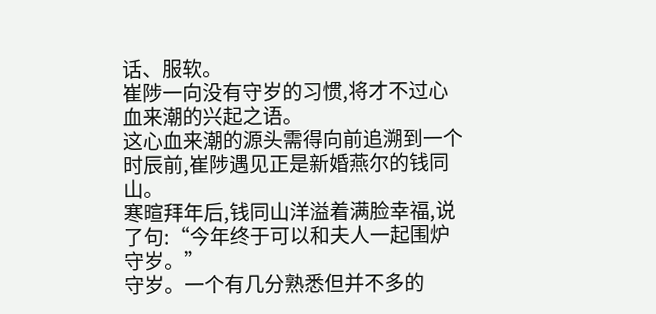话、服软。
崔陟一向没有守岁的习惯,将才不过心血来潮的兴起之语。
这心血来潮的源头需得向前追溯到一个时辰前,崔陟遇见正是新婚燕尔的钱同山。
寒暄拜年后,钱同山洋溢着满脸幸福,说了句:“今年终于可以和夫人一起围炉守岁。”
守岁。一个有几分熟悉但并不多的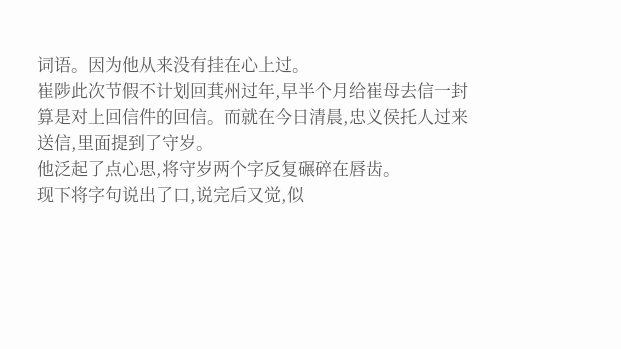词语。因为他从来没有挂在心上过。
崔陟此次节假不计划回萁州过年,早半个月给崔母去信一封算是对上回信件的回信。而就在今日清晨,忠义侯托人过来送信,里面提到了守岁。
他泛起了点心思,将守岁两个字反复碾碎在唇齿。
现下将字句说出了口,说完后又觉,似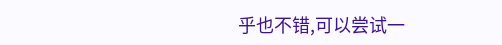乎也不错,可以尝试一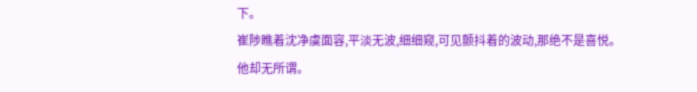下。
崔陟瞧着沈净虞面容,平淡无波,细细窥,可见颤抖着的波动,那绝不是喜悦。
他却无所谓。